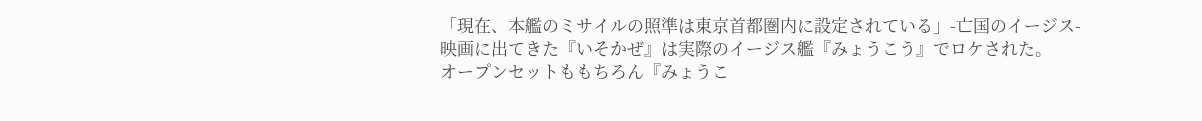「現在、本艦のミサイルの照準は東京首都圏内に設定されている」-亡国のイージス-
映画に出てきた『いそかぜ』は実際のイージス艦『みょうこう』でロケされた。
オープンセットももちろん『みょうこ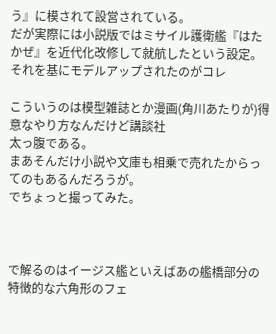う』に模されて設営されている。
だが実際には小説版ではミサイル護衛艦『はたかぜ』を近代化改修して就航したという設定。
それを基にモデルアップされたのがコレ

こういうのは模型雑誌とか漫画(角川あたりが)得意なやり方なんだけど講談社
太っ腹である。
まあそんだけ小説や文庫も相乗で売れたからってのもあるんだろうが。
でちょっと撮ってみた。



で解るのはイージス艦といえばあの艦橋部分の特徴的な六角形のフェ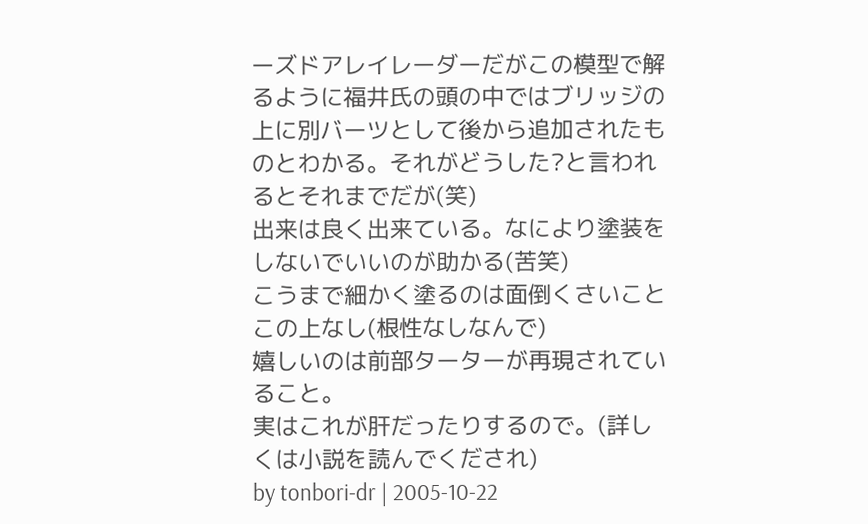ーズドアレイレーダーだがこの模型で解るように福井氏の頭の中ではブリッジの上に別バーツとして後から追加されたものとわかる。それがどうした?と言われるとそれまでだが(笑)
出来は良く出来ている。なにより塗装をしないでいいのが助かる(苦笑)
こうまで細かく塗るのは面倒くさいことこの上なし(根性なしなんで)
嬉しいのは前部ターターが再現されていること。
実はこれが肝だったりするので。(詳しくは小説を読んでくだされ)
by tonbori-dr | 2005-10-22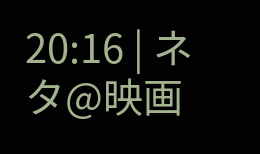20:16 | ネタ@映画